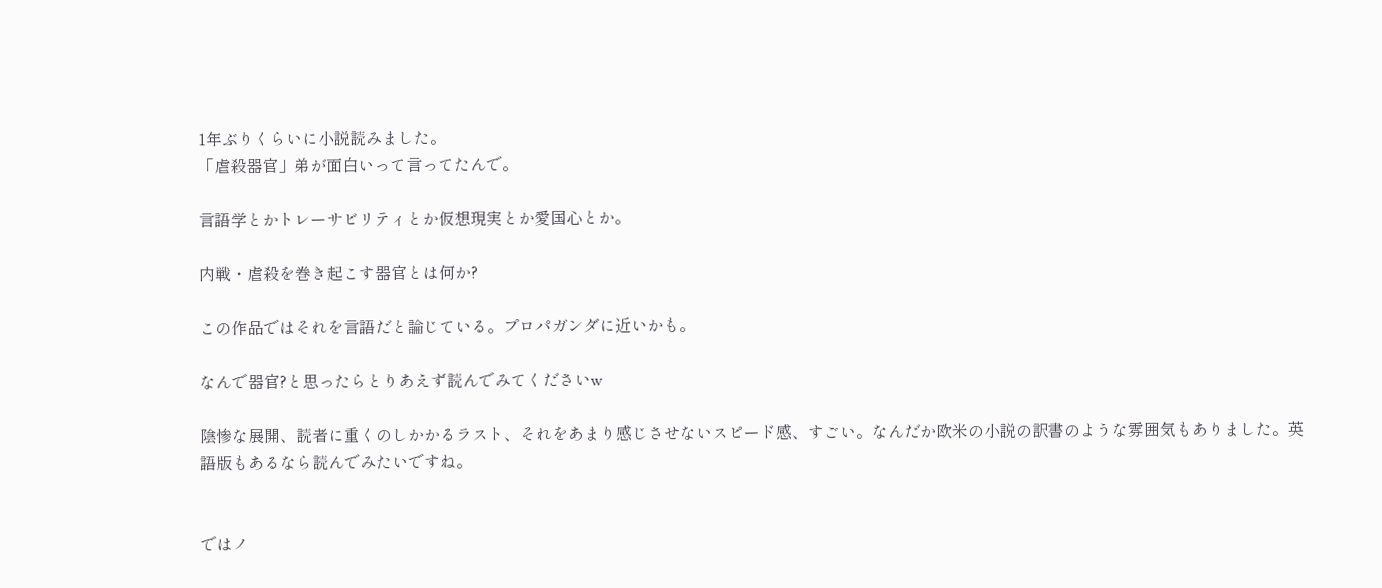1年ぶりくらいに小説読みました。
「虐殺器官」弟が面白いって言ってたんで。

言語学とかトレーサビリティとか仮想現実とか愛国心とか。

内戦・虐殺を巻き起こす器官とは何か?

この作品ではそれを言語だと論じている。プロパガンダに近いかも。

なんで器官?と思ったらとりあえず読んでみてくださいw

陰惨な展開、読者に重くのしかかるラスト、それをあまり感じさせないスピード感、すごい。なんだか欧米の小説の訳書のような雰囲気もありました。英語版もあるなら読んでみたいですね。


ではノ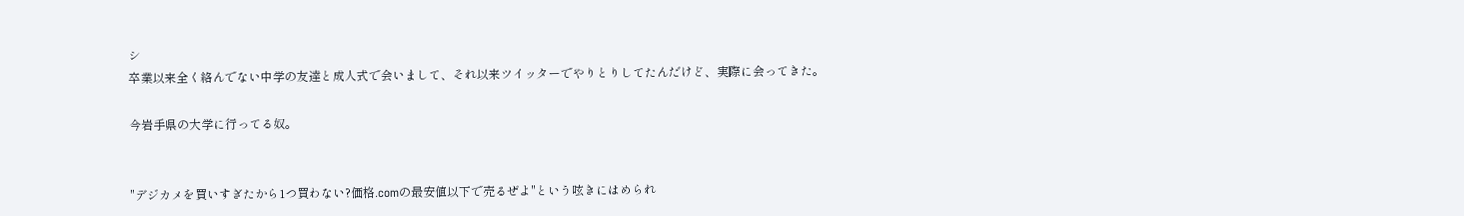シ
卒業以来全く絡んでない中学の友達と成人式で会いまして、それ以来ツイッターでやりとりしてたんだけど、実際に会ってきた。

今岩手県の大学に行ってる奴。


"デジカメを買いすぎたから1つ買わない?価格.comの最安値以下で売るぜよ"という呟きにはめられ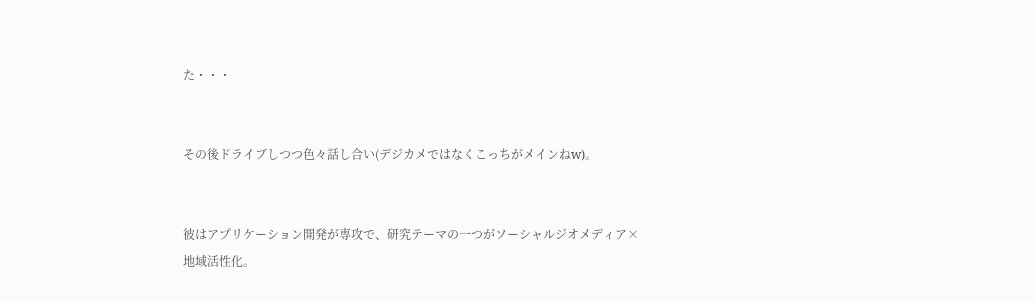た・・・


その後ドライブしつつ色々話し合い(デジカメではなくこっちがメインねw)。


彼はアプリケーション開発が専攻で、研究テーマの一つがソーシャルジオメディア×地域活性化。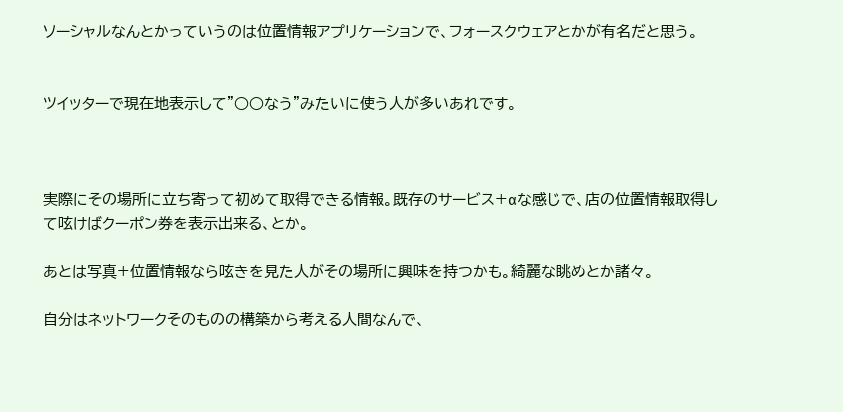ソーシャルなんとかっていうのは位置情報アプリケーションで、フォースクウェアとかが有名だと思う。


ツイッターで現在地表示して"○○なう"みたいに使う人が多いあれです。



実際にその場所に立ち寄って初めて取得できる情報。既存のサービス+αな感じで、店の位置情報取得して呟けばクーポン券を表示出来る、とか。

あとは写真+位置情報なら呟きを見た人がその場所に興味を持つかも。綺麗な眺めとか諸々。

自分はネットワークそのものの構築から考える人間なんで、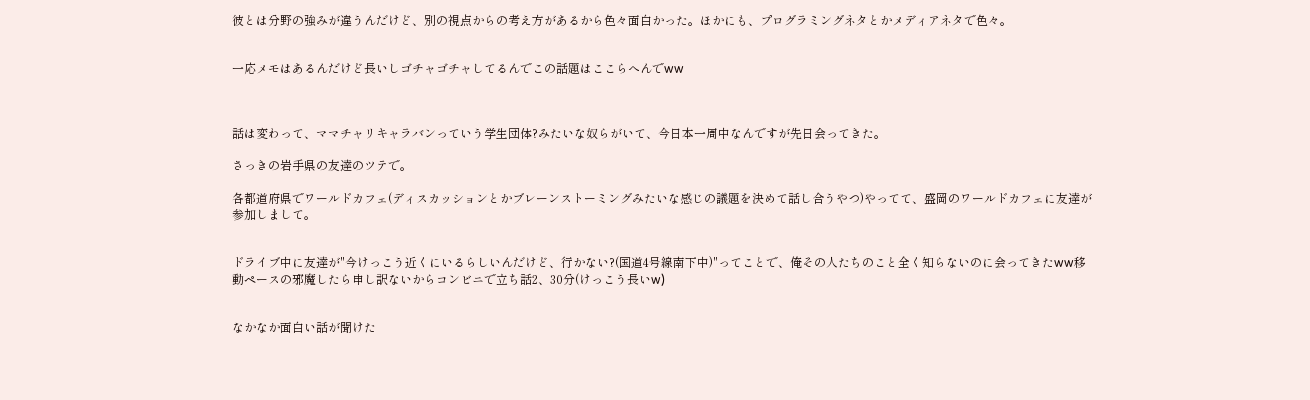彼とは分野の強みが違うんだけど、別の視点からの考え方があるから色々面白かった。ほかにも、プログラミングネタとかメディアネタで色々。


一応メモはあるんだけど長いしゴチャゴチャしてるんでこの話題はここらへんでww



話は変わって、ママチャリキャラバンっていう学生団体?みたいな奴らがいて、今日本一周中なんですが先日会ってきた。

さっきの岩手県の友達のツテで。

各都道府県でワールドカフェ(ディスカッションとかブレーンストーミングみたいな感じの議題を決めて話し合うやつ)やってて、盛岡のワールドカフェに友達が参加しまして。


ドライブ中に友達が"今けっこう近くにいるらしいんだけど、行かない?(国道4号線南下中)"ってことで、俺その人たちのこと全く知らないのに会ってきたww移動ペースの邪魔したら申し訳ないからコンビニで立ち話2、30分(けっこう長いw)


なかなか面白い話が聞けた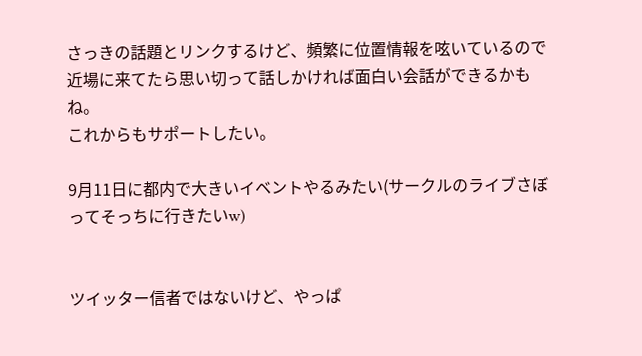さっきの話題とリンクするけど、頻繁に位置情報を呟いているので近場に来てたら思い切って話しかければ面白い会話ができるかもね。
これからもサポートしたい。

9月11日に都内で大きいイベントやるみたい(サークルのライブさぼってそっちに行きたいw)


ツイッター信者ではないけど、やっぱ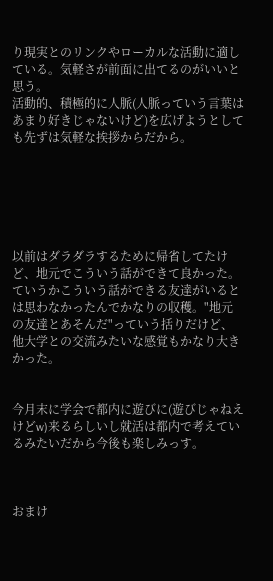り現実とのリンクやローカルな活動に適している。気軽さが前面に出てるのがいいと思う。
活動的、積極的に人脈(人脈っていう言葉はあまり好きじゃないけど)を広げようとしても先ずは気軽な挨拶からだから。






以前はダラダラするために帰省してたけど、地元でこういう話ができて良かった。ていうかこういう話ができる友達がいるとは思わなかったんでかなりの収穫。"地元の友達とあそんだ"っていう括りだけど、他大学との交流みたいな感覚もかなり大きかった。


今月末に学会で都内に遊びに(遊びじゃねえけどw)来るらしいし就活は都内で考えているみたいだから今後も楽しみっす。



おまけ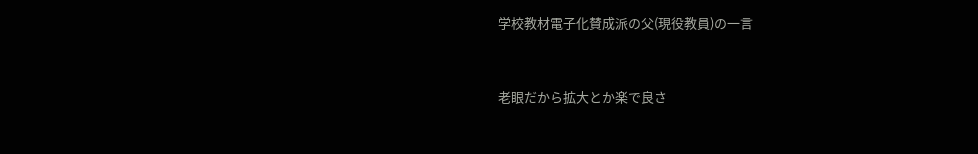学校教材電子化賛成派の父(現役教員)の一言


老眼だから拡大とか楽で良さ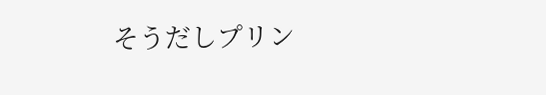そうだしプリン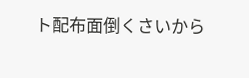ト配布面倒くさいから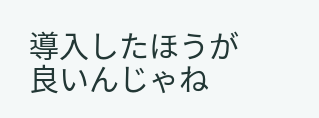導入したほうが良いんじゃね